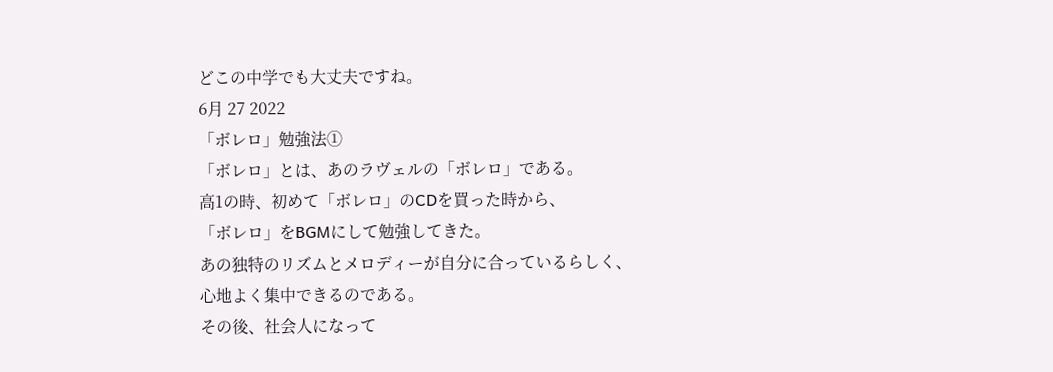どこの中学でも大丈夫ですね。
6月 27 2022
「ボレロ」勉強法①
「ボレロ」とは、あのラヴェルの「ボレロ」である。
高1の時、初めて「ボレロ」のCDを買った時から、
「ボレロ」をBGMにして勉強してきた。
あの独特のリズムとメロディーが自分に合っているらしく、
心地よく集中できるのである。
その後、社会人になって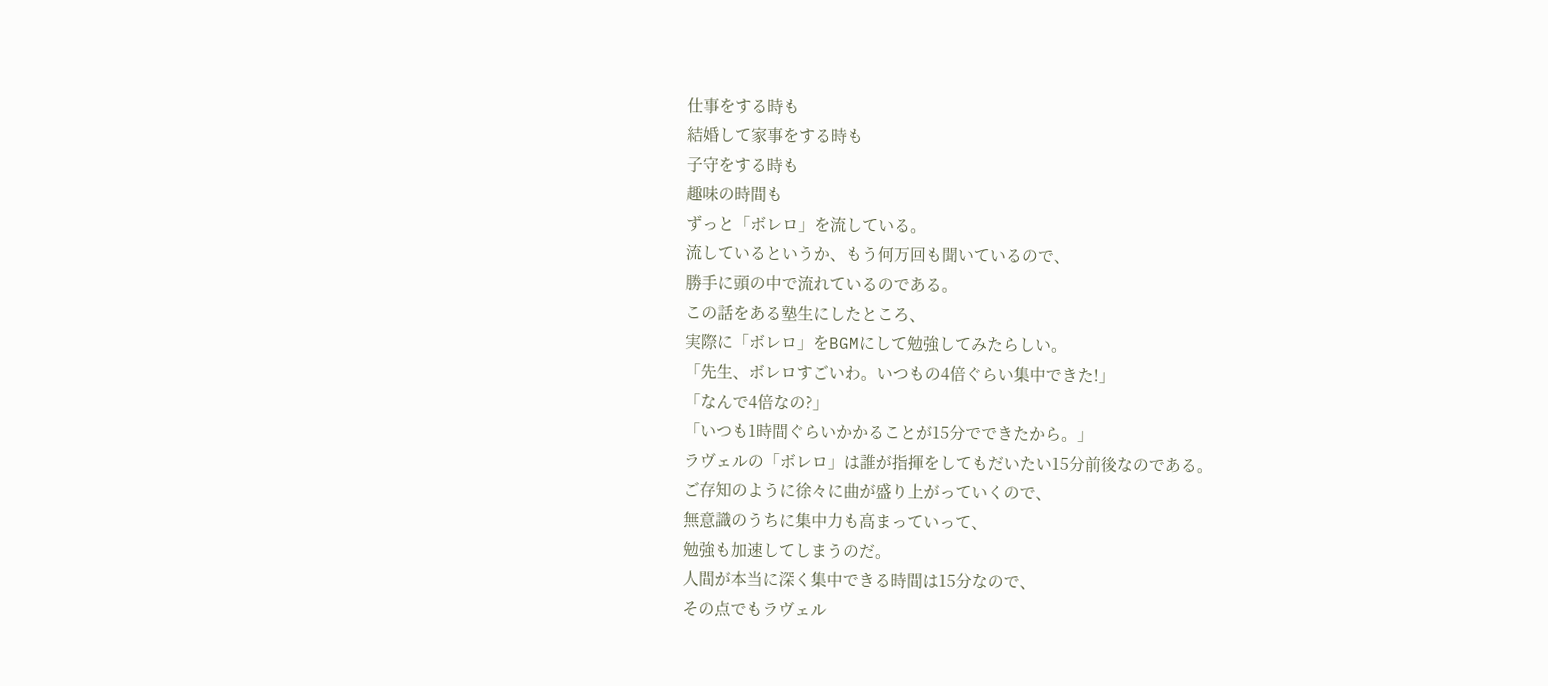仕事をする時も
結婚して家事をする時も
子守をする時も
趣味の時間も
ずっと「ボレロ」を流している。
流しているというか、もう何万回も聞いているので、
勝手に頭の中で流れているのである。
この話をある塾生にしたところ、
実際に「ボレロ」をBGMにして勉強してみたらしい。
「先生、ボレロすごいわ。いつもの4倍ぐらい集中できた!」
「なんで4倍なの?」
「いつも1時間ぐらいかかることが15分でできたから。」
ラヴェルの「ボレロ」は誰が指揮をしてもだいたい15分前後なのである。
ご存知のように徐々に曲が盛り上がっていくので、
無意識のうちに集中力も高まっていって、
勉強も加速してしまうのだ。
人間が本当に深く集中できる時間は15分なので、
その点でもラヴェル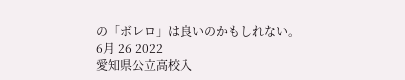の「ボレロ」は良いのかもしれない。
6月 26 2022
愛知県公立高校入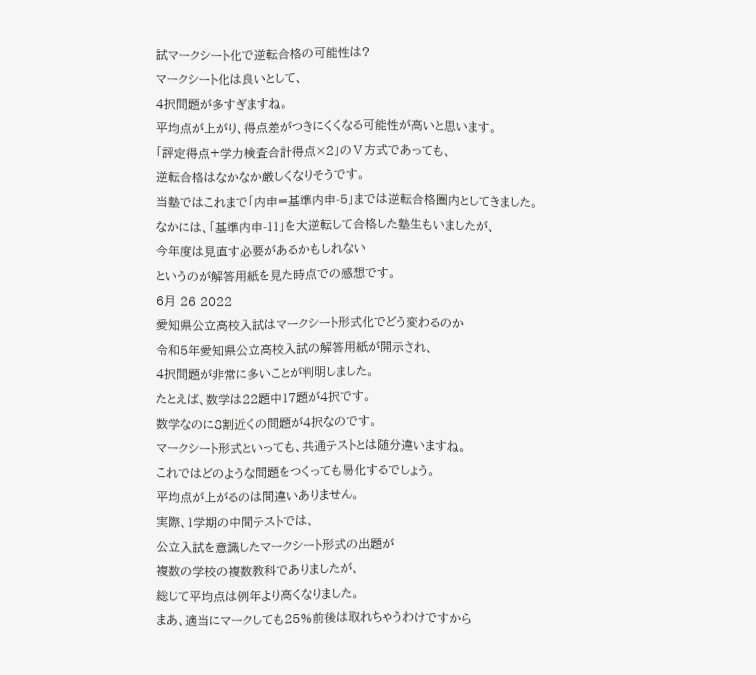試マークシート化で逆転合格の可能性は?
マークシート化は良いとして、
4択問題が多すぎますね。
平均点が上がり、得点差がつきにくくなる可能性が高いと思います。
「評定得点+学力検査合計得点×2」のⅤ方式であっても、
逆転合格はなかなか厳しくなりそうです。
当塾ではこれまで「内申=基準内申-5」までは逆転合格圏内としてきました。
なかには、「基準内申-11」を大逆転して合格した塾生もいましたが、
今年度は見直す必要があるかもしれない
というのが解答用紙を見た時点での感想です。
6月 26 2022
愛知県公立高校入試はマークシート形式化でどう変わるのか
令和5年愛知県公立高校入試の解答用紙が開示され、
4択問題が非常に多いことが判明しました。
たとえば、数学は22題中17題が4択です。
数学なのに8割近くの問題が4択なのです。
マークシート形式といっても、共通テストとは随分違いますね。
これではどのような問題をつくっても易化するでしょう。
平均点が上がるのは間違いありません。
実際、1学期の中間テストでは、
公立入試を意識したマークシート形式の出題が
複数の学校の複数教科でありましたが、
総じて平均点は例年より高くなりました。
まあ、適当にマークしても25%前後は取れちゃうわけですから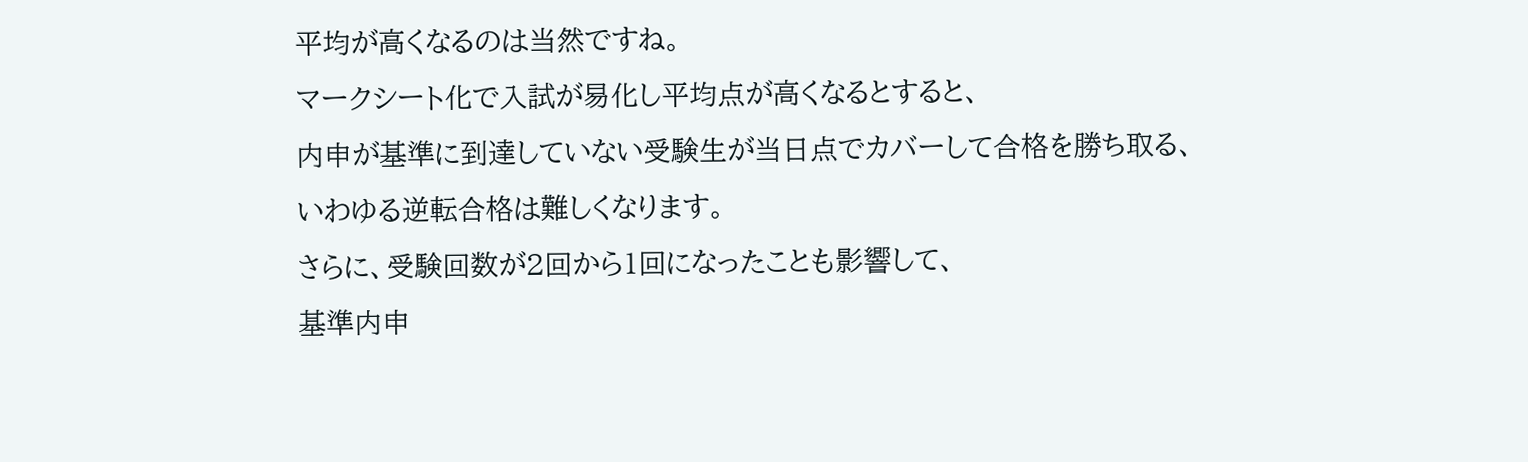平均が高くなるのは当然ですね。
マークシート化で入試が易化し平均点が高くなるとすると、
内申が基準に到達していない受験生が当日点でカバーして合格を勝ち取る、
いわゆる逆転合格は難しくなります。
さらに、受験回数が2回から1回になったことも影響して、
基準内申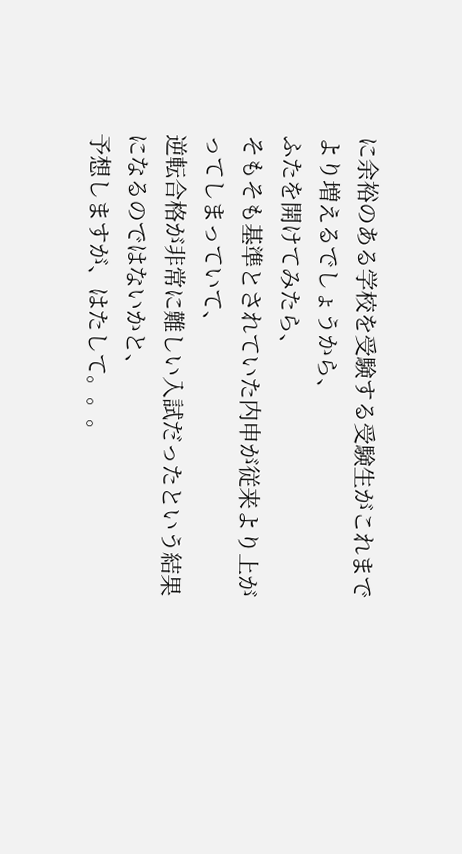に余裕のある学校を受験する受験生がこれまでより増えるでしょうから、
ふたを開けてみたら、
そもそも基準とされていた内申が従来より上がってしまっていて、
逆転合格が非常に難しい入試だったという結果になるのではないかと、
予想しますが、はたして。。。